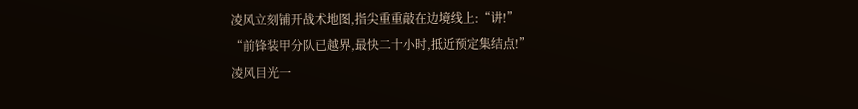凌风立刻铺开战术地图,指尖重重敲在边境线上:“讲!”
“前锋装甲分队已越界,最快二十小时,抵近预定集结点!”
凌风目光一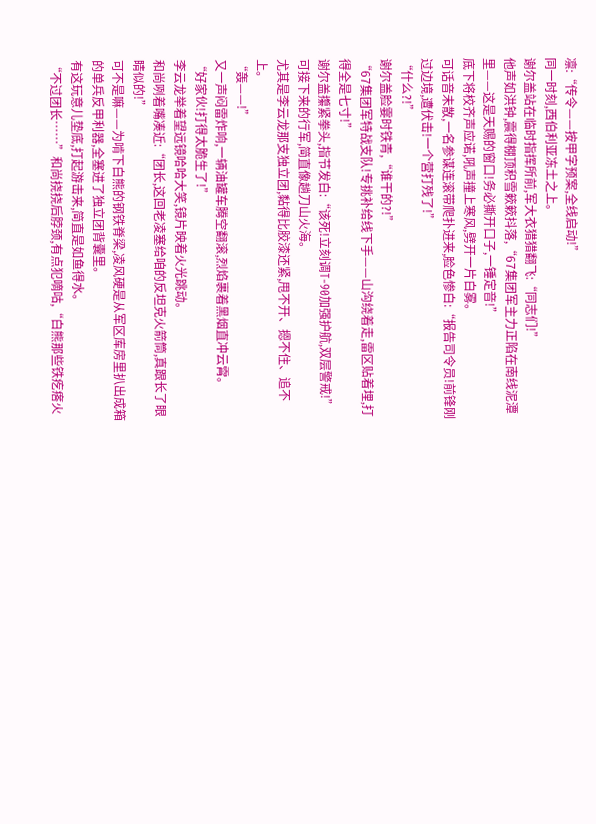凛:“传令——按甲字预案,全线启动!”
同一时刻,西伯利亚冻土之上。
谢尔盖站在临时指挥所前,军大衣猎猎翻飞:“同志们!”
他声如洪钟,震得棚顶积雪簌簌抖落,“67集团军主力正陷在南线泥潭里——这是天赐的窗口!务必撕开口子,一锤定音!”
底下将校齐声应诺,吼声撞上寒风,劈开一片白雾。
可话音未散,一名参谋连滚带爬扑进来,脸色惨白:“报告司令员!前锋刚过边境,遭伏击!一个营打残了!”
“什么?!”
谢尔盖脸霎时铁青,“谁干的?!”
“67集团军特战支队!专挑补给线下手——山沟绕着走,雷区贴着埋,打得全是七寸!”
谢尔盖攥紧拳头,指节发白:“该死!立刻调T-90加强护航,双层警戒!”
可接下来的行军,简直像趟刀山火海。
尤其是李云龙那支独立团,黏得比胶漆还紧,甩不开、摁不住、追不上。
“轰——!”
又一声闷雷炸响,一辆油罐车腾空翻滚,烈焰裹着黑烟直冲云霄。
“好家伙!打得太脆生了!”
李云龙举着望远镜哈哈大笑,镜片映着火光跳动。
和尚咧着嘴凑近:“团长,这回老凌塞给咱的反坦克火箭筒,真跟长了眼睛似的!”
可不是嘛——为啃下白熊的钢铁脊梁,凌风硬是从军区库房里扒出成箱的单兵反甲利器,全塞进了独立团背囊里。
有这玩意儿垫底,打起游击来,简直是如鱼得水。
“不过团长……”和尚挠挠后脖颈,有点犯嘀咕,“白熊那些铁疙瘩火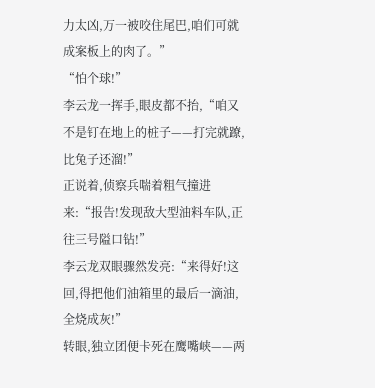力太凶,万一被咬住尾巴,咱们可就成案板上的肉了。”
“怕个球!”
李云龙一挥手,眼皮都不抬,“咱又不是钉在地上的桩子——打完就蹽,比兔子还溜!”
正说着,侦察兵喘着粗气撞进来:“报告!发现敌大型油料车队,正往三号隘口钻!”
李云龙双眼骤然发亮:“来得好!这回,得把他们油箱里的最后一滴油,全烧成灰!”
转眼,独立团便卡死在鹰嘴峡——两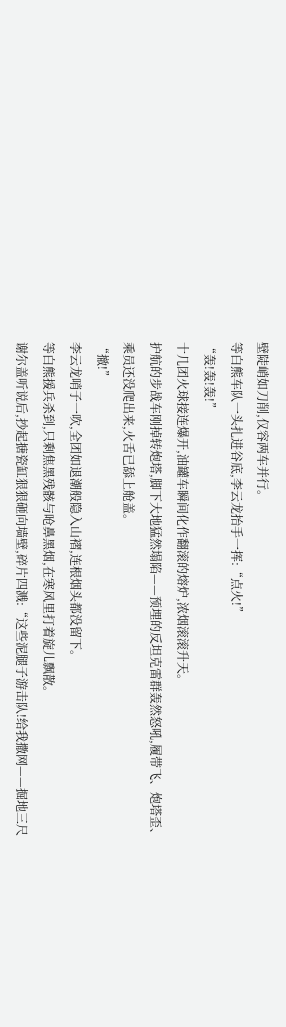壁陡峭如刀削,仅容两车并行。
等白熊车队一头扎进谷底,李云龙抬手一挥:“点火!”
“轰!轰!轰!”
十几团火球接连爆开,油罐车瞬间化作翻滚的熔炉,浓烟滚滚升天。
护航的步战车刚掉转炮塔,脚下大地猛然塌陷——预埋的反坦克雷群轰然怒吼,履带飞、炮塔歪、乘员还没爬出来,火舌已舔上舱盖。
“撤!”
李云龙哨子一吹,全团如退潮般隐入山褶,连根烟头都没留下。
等白熊援兵杀到,只剩焦黑残骸与呛鼻黑烟,在寒风里打着旋儿飘散。
谢尔盖听说后,抄起搪瓷缸狠狠砸向墙壁,碎片四溅:“这些泥腿子游击队!给我撒网——掘地三尺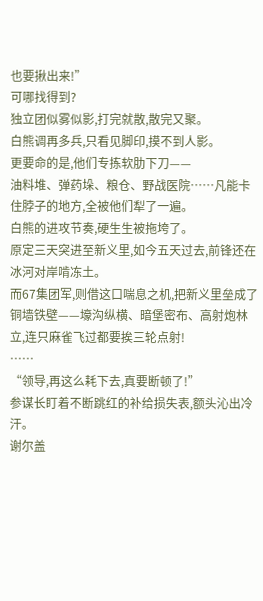也要揪出来!”
可哪找得到?
独立团似雾似影,打完就散,散完又聚。
白熊调再多兵,只看见脚印,摸不到人影。
更要命的是,他们专拣软肋下刀——
油料堆、弹药垛、粮仓、野战医院……凡能卡住脖子的地方,全被他们犁了一遍。
白熊的进攻节奏,硬生生被拖垮了。
原定三天突进至新义里,如今五天过去,前锋还在冰河对岸啃冻土。
而67集团军,则借这口喘息之机,把新义里垒成了铜墙铁壁——壕沟纵横、暗堡密布、高射炮林立,连只麻雀飞过都要挨三轮点射!
……
“领导,再这么耗下去,真要断顿了!”
参谋长盯着不断跳红的补给损失表,额头沁出冷汗。
谢尔盖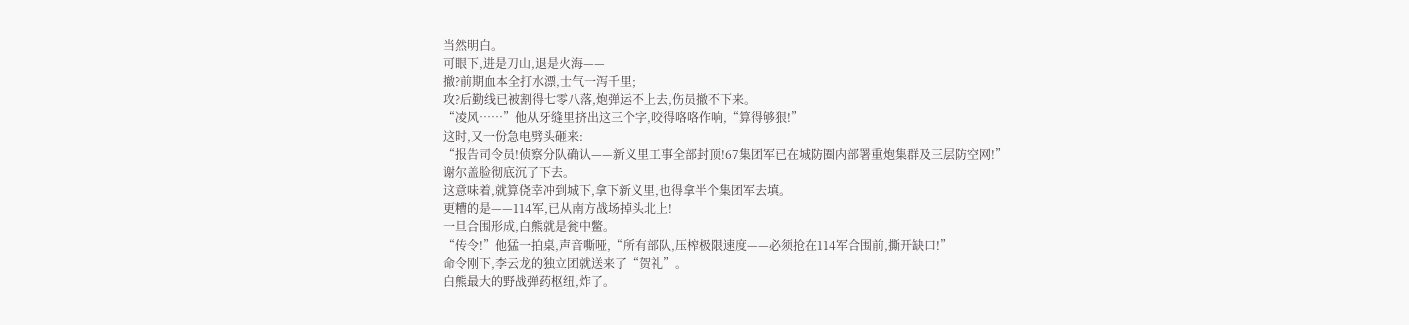当然明白。
可眼下,进是刀山,退是火海——
撤?前期血本全打水漂,士气一泻千里;
攻?后勤线已被割得七零八落,炮弹运不上去,伤员撤不下来。
“凌风……”他从牙缝里挤出这三个字,咬得咯咯作响,“算得够狠!”
这时,又一份急电劈头砸来:
“报告司令员!侦察分队确认——新义里工事全部封顶!67集团军已在城防圈内部署重炮集群及三层防空网!”
谢尔盖脸彻底沉了下去。
这意味着,就算侥幸冲到城下,拿下新义里,也得拿半个集团军去填。
更糟的是——114军,已从南方战场掉头北上!
一旦合围形成,白熊就是瓮中鳖。
“传令!”他猛一拍桌,声音嘶哑,“所有部队,压榨极限速度——必须抢在114军合围前,撕开缺口!”
命令刚下,李云龙的独立团就送来了“贺礼”。
白熊最大的野战弹药枢纽,炸了。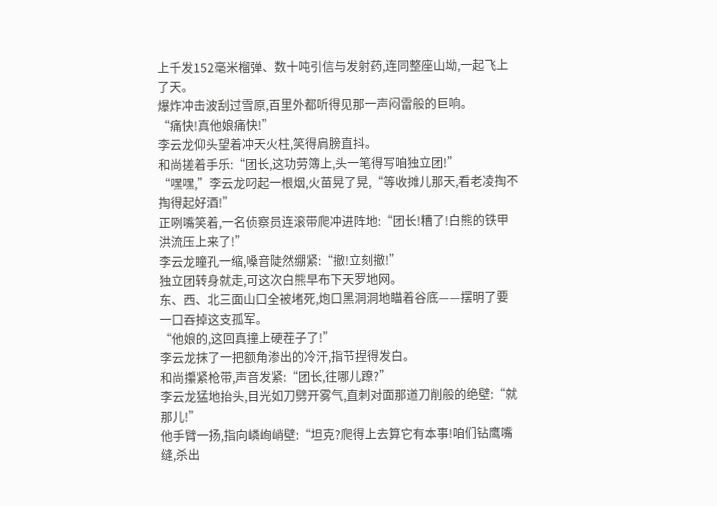上千发152毫米榴弹、数十吨引信与发射药,连同整座山坳,一起飞上了天。
爆炸冲击波刮过雪原,百里外都听得见那一声闷雷般的巨响。
“痛快!真他娘痛快!”
李云龙仰头望着冲天火柱,笑得肩膀直抖。
和尚搓着手乐:“团长,这功劳簿上,头一笔得写咱独立团!”
“嘿嘿,”李云龙叼起一根烟,火苗晃了晃,“等收摊儿那天,看老凌掏不掏得起好酒!”
正咧嘴笑着,一名侦察员连滚带爬冲进阵地:“团长!糟了!白熊的铁甲洪流压上来了!”
李云龙瞳孔一缩,嗓音陡然绷紧:“撤!立刻撤!”
独立团转身就走,可这次白熊早布下天罗地网。
东、西、北三面山口全被堵死,炮口黑洞洞地瞄着谷底——摆明了要一口吞掉这支孤军。
“他娘的,这回真撞上硬茬子了!”
李云龙抹了一把额角渗出的冷汗,指节捏得发白。
和尚攥紧枪带,声音发紧:“团长,往哪儿蹽?”
李云龙猛地抬头,目光如刀劈开雾气,直刺对面那道刀削般的绝壁:“就那儿!”
他手臂一扬,指向嶙峋峭壁:“坦克?爬得上去算它有本事!咱们钻鹰嘴缝,杀出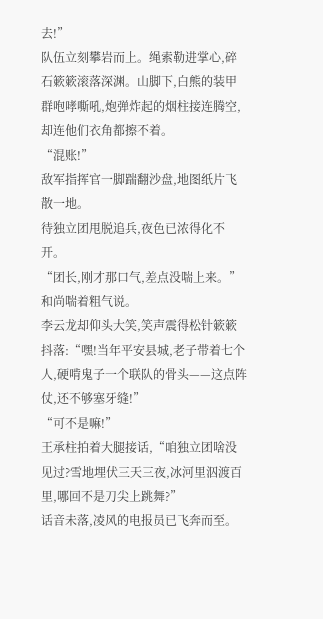去!”
队伍立刻攀岩而上。绳索勒进掌心,碎石簌簌滚落深渊。山脚下,白熊的装甲群咆哮嘶吼,炮弹炸起的烟柱接连腾空,却连他们衣角都擦不着。
“混账!”
敌军指挥官一脚踹翻沙盘,地图纸片飞散一地。
待独立团甩脱追兵,夜色已浓得化不开。
“团长,刚才那口气,差点没喘上来。”和尚喘着粗气说。
李云龙却仰头大笑,笑声震得松针簌簌抖落:“嘿!当年平安县城,老子带着七个人,硬啃鬼子一个联队的骨头——这点阵仗,还不够塞牙缝!”
“可不是嘛!”
王承柱拍着大腿接话,“咱独立团啥没见过?雪地埋伏三天三夜,冰河里泅渡百里,哪回不是刀尖上跳舞?”
话音未落,凌风的电报员已飞奔而至。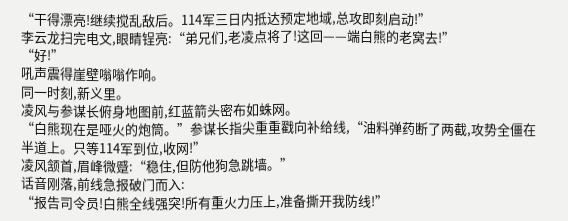“干得漂亮!继续搅乱敌后。114军三日内抵达预定地域,总攻即刻启动!”
李云龙扫完电文,眼睛锃亮:“弟兄们,老凌点将了!这回——端白熊的老窝去!”
“好!”
吼声震得崖壁嗡嗡作响。
同一时刻,新义里。
凌风与参谋长俯身地图前,红蓝箭头密布如蛛网。
“白熊现在是哑火的炮筒。”参谋长指尖重重戳向补给线,“油料弹药断了两截,攻势全僵在半道上。只等114军到位,收网!”
凌风颔首,眉峰微蹙:“稳住,但防他狗急跳墙。”
话音刚落,前线急报破门而入:
“报告司令员!白熊全线强突!所有重火力压上,准备撕开我防线!”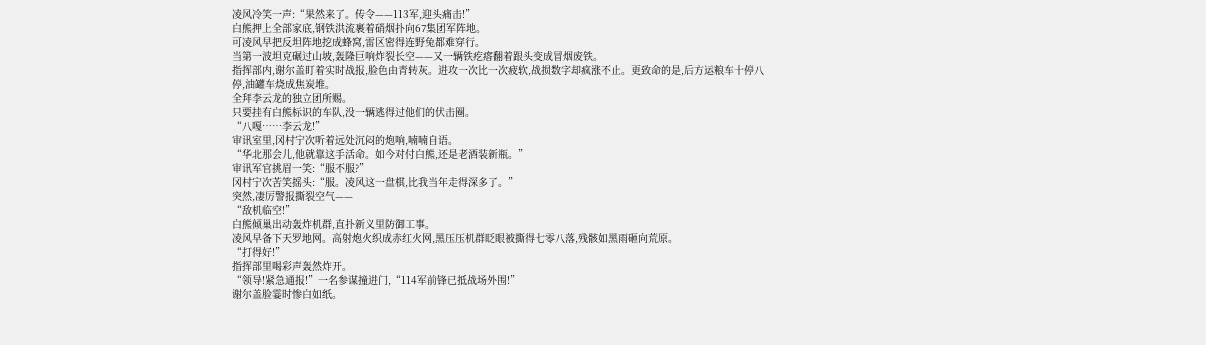凌风冷笑一声:“果然来了。传令——113军,迎头痛击!”
白熊押上全部家底,钢铁洪流裹着硝烟扑向67集团军阵地。
可凌风早把反坦阵地挖成蜂窝,雷区密得连野兔都难穿行。
当第一波坦克碾过山坡,轰隆巨响炸裂长空——又一辆铁疙瘩翻着跟头变成冒烟废铁。
指挥部内,谢尔盖盯着实时战报,脸色由青转灰。进攻一次比一次疲软,战损数字却疯涨不止。更致命的是,后方运粮车十停八停,油罐车烧成焦炭堆。
全拜李云龙的独立团所赐。
只要挂有白熊标识的车队,没一辆逃得过他们的伏击圈。
“八嘎……李云龙!”
审讯室里,冈村宁次听着远处沉闷的炮响,喃喃自语。
“华北那会儿,他就靠这手活命。如今对付白熊,还是老酒装新瓶。”
审讯军官挑眉一笑:“服不服?”
冈村宁次苦笑摇头:“服。凌风这一盘棋,比我当年走得深多了。”
突然,凄厉警报撕裂空气——
“敌机临空!”
白熊倾巢出动轰炸机群,直扑新义里防御工事。
凌风早备下天罗地网。高射炮火织成赤红火网,黑压压机群眨眼被撕得七零八落,残骸如黑雨砸向荒原。
“打得好!”
指挥部里喝彩声轰然炸开。
“领导!紧急通报!”一名参谋撞进门,“114军前锋已抵战场外围!”
谢尔盖脸霎时惨白如纸。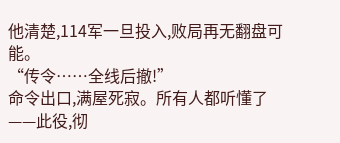他清楚,114军一旦投入,败局再无翻盘可能。
“传令……全线后撤!”
命令出口,满屋死寂。所有人都听懂了——此役,彻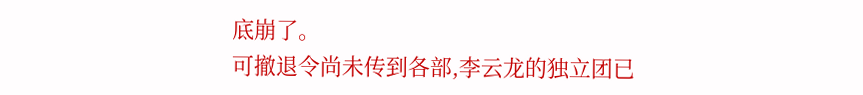底崩了。
可撤退令尚未传到各部,李云龙的独立团已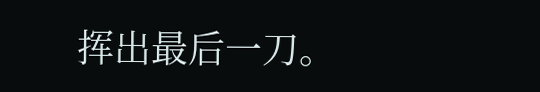挥出最后一刀。